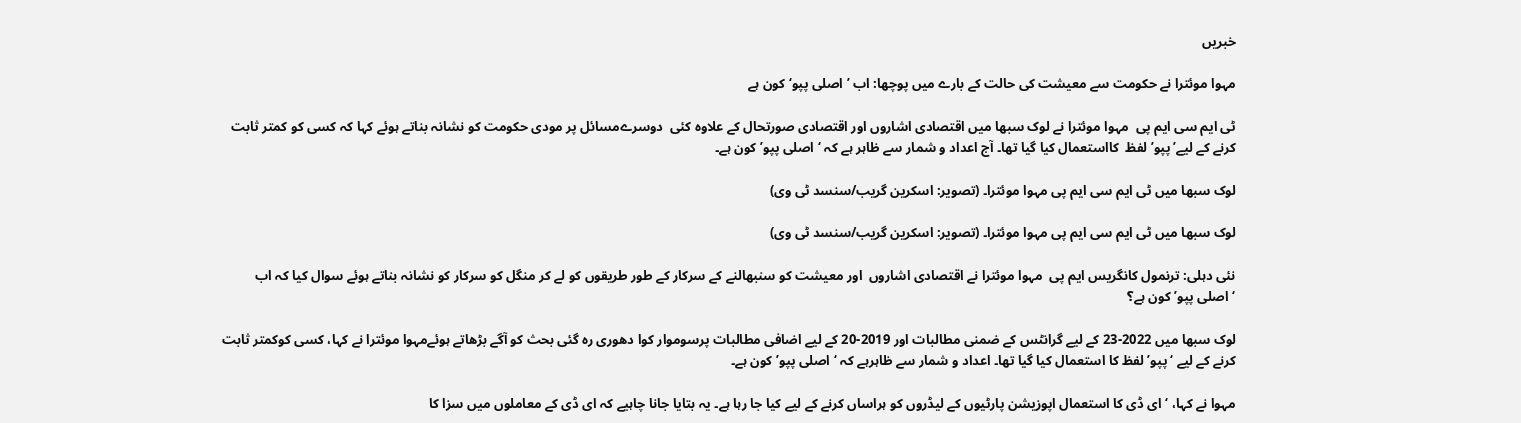خبریں

مہوا موئترا نے حکومت سے معیشت کی حالت کے بارے میں پوچھا: اب ’اصلی پپو‘ کون ہے

ٹی ایم سی ایم پی  مہوا موئترا نے لوک سبھا میں اقتصادی اشاروں اور اقتصادی صورتحال کے علاوہ کئی  دوسرےمسائل پر مودی حکومت کو نشانہ بناتے ہوئے کہا کہ کسی کو کمتر ثابت کرنے کے لیے’پپو’ لفظ  کااستعمال کیا گیا تھا۔ آج اعداد و شمار سے ظاہر ہے کہ ‘اصلی پپو’ کون ہے۔

لوک سبھا میں ٹی ایم سی ایم پی مہوا موئترا۔ (تصویر: اسکرین گریب/سنسد ٹی وی)

لوک سبھا میں ٹی ایم سی ایم پی مہوا موئترا۔ (تصویر: اسکرین گریب/سنسد ٹی وی)

نئی دہلی: ترنمول کانگریس ایم پی  مہوا موئترا نے اقتصادی اشاروں  اور معیشت کو سنبھالنے کے سرکار کے طور طریقوں کو لے کر منگل کو سرکار کو نشانہ بناتے ہوئے سوال کیا کہ اب ‘اصلی پپو’ کون ہے؟

لوک سبھا میں 2022-23 کے لیے گرانٹس کے ضمنی مطالبات اور 2019-20 کے لیے اضافی مطالبات پرسوموار کوا دھوری رہ گئی بحث کو آگے بڑھاتے ہوئےمہوا موئترا نے کہا، کسی کوکمتر ثابت کرنے کے لیے ‘پپو’ لفظ کا استعمال کیا گیا تھا۔ اعداد و شمار سے ظاہرہے کہ ‘اصلی پپو’ کون ہے۔

مہوا نے کہا، ‘ای ڈی کا استعمال اپوزیشن پارٹیوں کے لیڈروں کو ہراساں کرنے کے لیے کیا جا رہا ہے۔ یہ بتایا جانا چاہیے کہ ای ڈی کے معاملوں میں سزا کا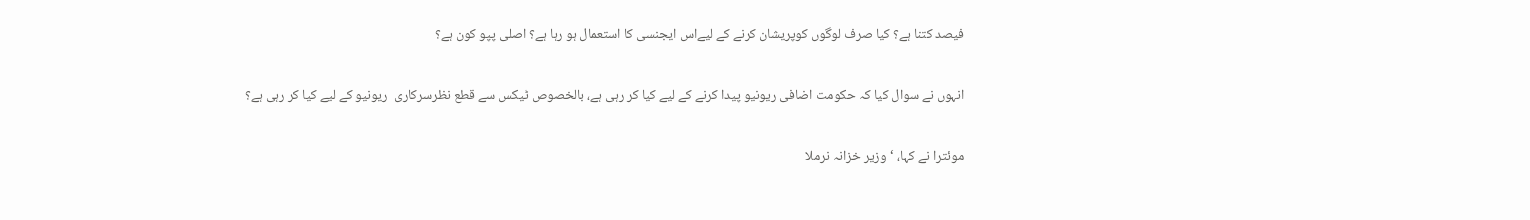فیصد کتنا ہے؟ کیا صرف لوگوں کوپریشان کرنے کے لیےاس ایجنسی کا استعمال ہو رہا ہے؟ اصلی پپو کون ہے؟

انہوں نے سوال کیا کہ حکومت اضافی ریونیو پیدا کرنے کے لیے کیا کر رہی ہے، بالخصوص ٹیکس سے قطع نظرسرکاری  ریونیو کے لیے کیا کر رہی ہے؟

موئترا نے کہا، ‘وزیر خزانہ نرملا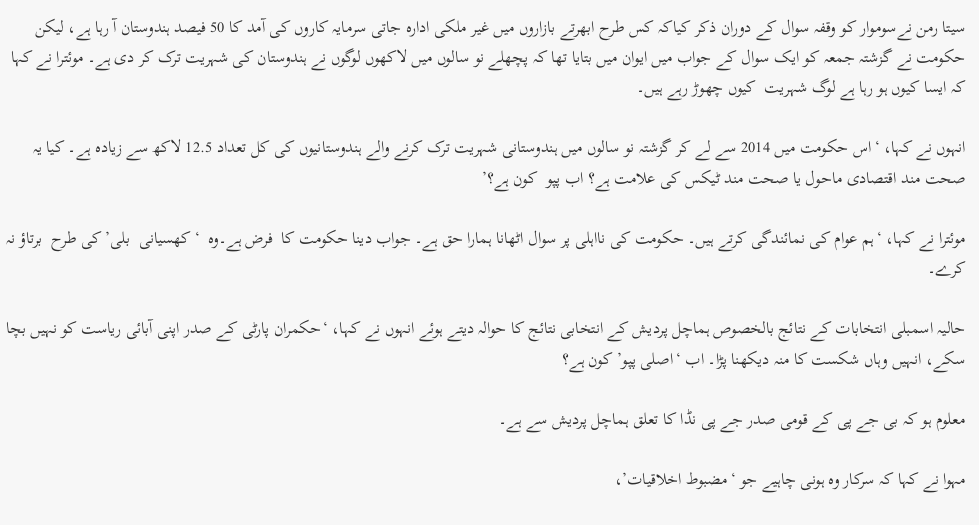سیتا رمن نےسوموار کو وقفہ سوال کے دوران ذکر کیاکہ کس طرح ابھرتے بازاروں میں غیر ملکی ادارہ جاتی سرمایہ کاروں کی آمد کا 50 فیصد ہندوستان آ رہا ہے، لیکن حکومت نے گزشتہ جمعہ کو ایک سوال کے جواب میں ایوان میں بتایا تھا کہ پچھلے نو سالوں میں لاکھوں لوگوں نے ہندوستان کی شہریت ترک کر دی ہے۔ موئترا نے کہا کہ ایسا کیوں ہو رہا ہے لوگ شہریت  کیوں چھوڑ رہے ہیں۔

انہوں نے کہا، ‘اس حکومت میں 2014 سے لے کر گزشتہ نو سالوں میں ہندوستانی شہریت ترک کرنے والے ہندوستانیوں کی کل تعداد 12.5 لاکھ سے زیادہ ہے۔ کیا یہ صحت مند اقتصادی ماحول یا صحت مند ٹیکس کی علامت ہے؟ اب پپو  کون ہے؟’

موئترا نے کہا، ‘ہم عوام کی نمائندگی کرتے ہیں۔ حکومت کی نااہلی پر سوال اٹھانا ہمارا حق ہے۔ جواب دینا حکومت کا  فرض ہے۔وہ  ‘کھسیانی  بلی’ کی طرح  برتاؤ نہ کرے۔

حالیہ اسمبلی انتخابات کے نتائج بالخصوص ہماچل پردیش کے انتخابی نتائج کا حوالہ دیتے ہوئے انہوں نے کہا، ‘حکمران پارٹی کے صدر اپنی آبائی ریاست کو نہیں بچا سکے، انہیں وہاں شکست کا منہ دیکھنا پڑا۔ اب ‘اصلی پپو’ کون ہے؟

معلوم ہو کہ بی جے پی کے قومی صدر جے پی نڈا کا تعلق ہماچل پردیش سے ہے۔

مہوا نے کہا کہ سرکار وہ ہونی چاہیے جو ‘مضبوط اخلاقیات’،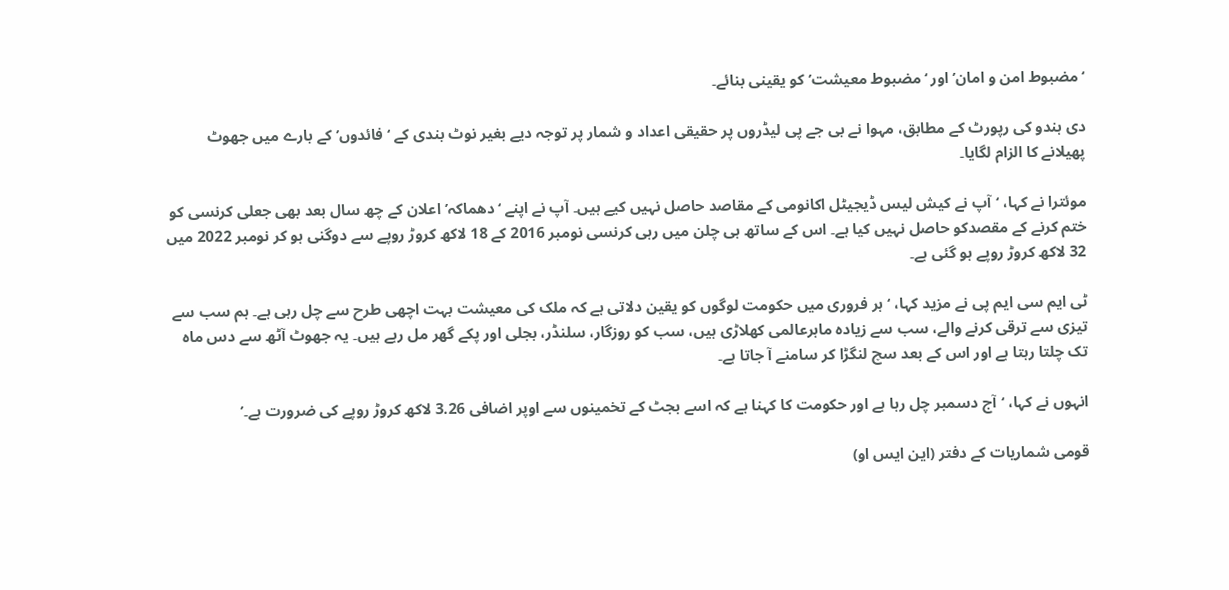‘مضبوط امن و امان’ اور ‘مضبوط معیشت’ کو یقینی بنائے۔

دی ہندو کی رپورٹ کے مطابق، مہوا نے بی جے پی لیڈروں پر حقیقی اعداد و شمار پر توجہ دیے بغیر نوٹ بندی کے ‘فائدوں’ کے بارے میں جھوٹ پھیلانے کا الزام لگایا۔

موئترا نے کہا، ‘آپ نے کیش لیس ڈیجیٹل اکانومی کے مقاصد حاصل نہیں کیے ہیں۔ آپ نے اپنے ‘دھماکہ’ اعلان کے چھ سال بعد بھی جعلی کرنسی کو ختم کرنے کے مقصدکو حاصل نہیں کیا ہے۔ اس کے ساتھ ہی چلن میں رہی کرنسی نومبر 2016 کے 18 لاکھ کروڑ روپے سے دوگنی ہو کر نومبر 2022 میں 32 لاکھ کروڑ روپے ہو گئی ہے۔

ٹی ایم سی ایم پی نے مزید کہا، ‘ہر فروری میں حکومت لوگوں کو یقین دلاتی ہے کہ ملک کی معیشت بہت اچھی طرح سے چل رہی ہے۔ ہم سب سے تیزی سے ترقی کرنے والے، سب سے زیادہ ماہرعالمی کھلاڑی ہیں، سب کو روزگار، سلنڈر، بجلی اور پکے گھر مل رہے ہیں۔ یہ جھوٹ آٹھ سے دس ماہ تک چلتا رہتا ہے اور اس کے بعد سچ لنگڑا کر سامنے آ جاتا ہے۔

انہوں نے کہا، ‘آج دسمبر چل رہا ہے اور حکومت کا کہنا ہے کہ اسے بجٹ کے تخمینوں سے اوپر اضافی 3.26 لاکھ کروڑ روپے کی ضرورت ہے۔’

قومی شماریات کے دفتر (این ایس او)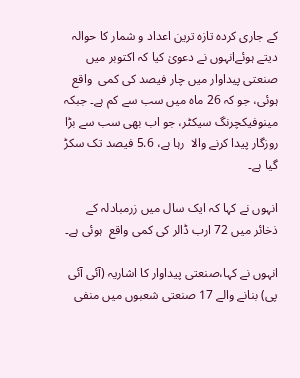کے جاری کردہ تازہ ترین اعداد و شمار کا حوالہ دیتے ہوئےانہوں نے دعویٰ کیا کہ اکتوبر میں صنعتی پیداوار میں چار فیصد کی کمی  واقع ہوئی، جو کہ 26 ماہ میں سب سے کم ہے۔ جبکہ مینوفیکچرنگ سیکٹر، جو اب بھی سب سے بڑا روزگار پیدا کرنے والا  رہا ہے، 5.6 فیصد تک سکڑ گیا ہے۔

انہوں نے کہا کہ ایک سال میں زرمبادلہ کے ذخائر میں 72 ارب ڈالر کی کمی واقع  ہوئی ہے۔

انہوں نے کہا،صنعتی پیداوار کا اشاریہ (آئی آئی پی) بنانے والے 17 صنعتی شعبوں میں منفی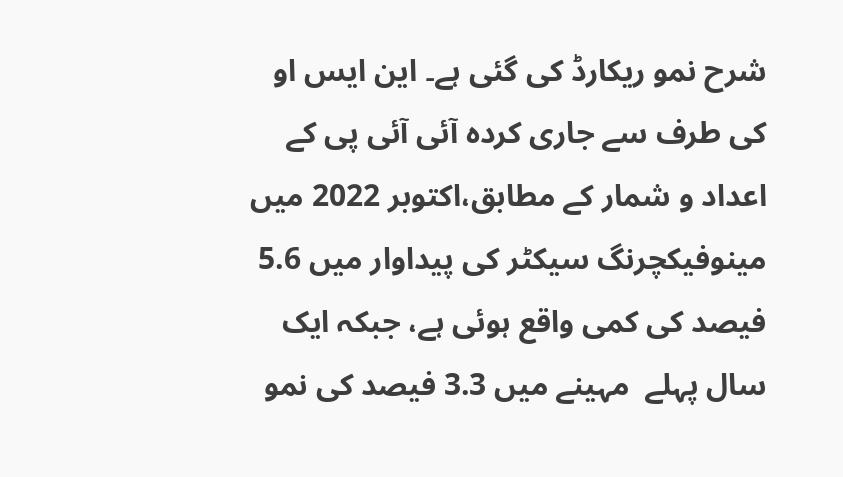شرح نمو ریکارڈ کی گئی ہے۔ این ایس او کی طرف سے جاری کردہ آئی آئی پی کے اعداد و شمار کے مطابق،اکتوبر 2022 میں مینوفیکچرنگ سیکٹر کی پیداوار میں 5.6 فیصد کی کمی واقع ہوئی ہے، جبکہ ایک سال پہلے  مہینے میں 3.3 فیصد کی نمو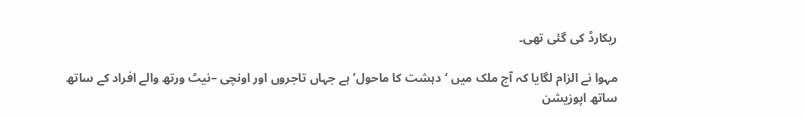ریکارڈ کی گئی تھی۔

مہوا نے الزام لگایا کہ آج ملک میں ‘دہشت کا ماحول’ ہے جہاں تاجروں اور اونچی –نیٹ ورتھ والے افراد کے ساتھ ساتھ اپوزیشن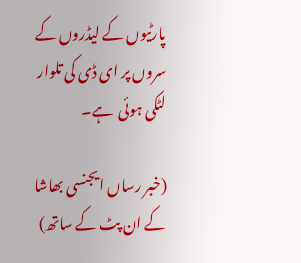پارٹیوں کے لیڈروں کے سروں پر ای ڈی کی تلوار لٹکی ہوئی  ہے۔

(خبر رساں ایجنسی بھاشا کے ان پٹ کے ساتھ)